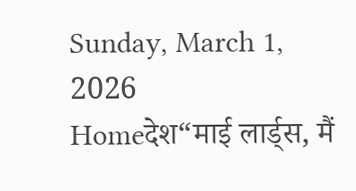Sunday, March 1, 2026
Homeदेश“माई लार्ड्स, मैं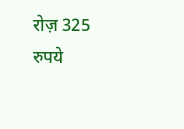रोज़ 325 रुपये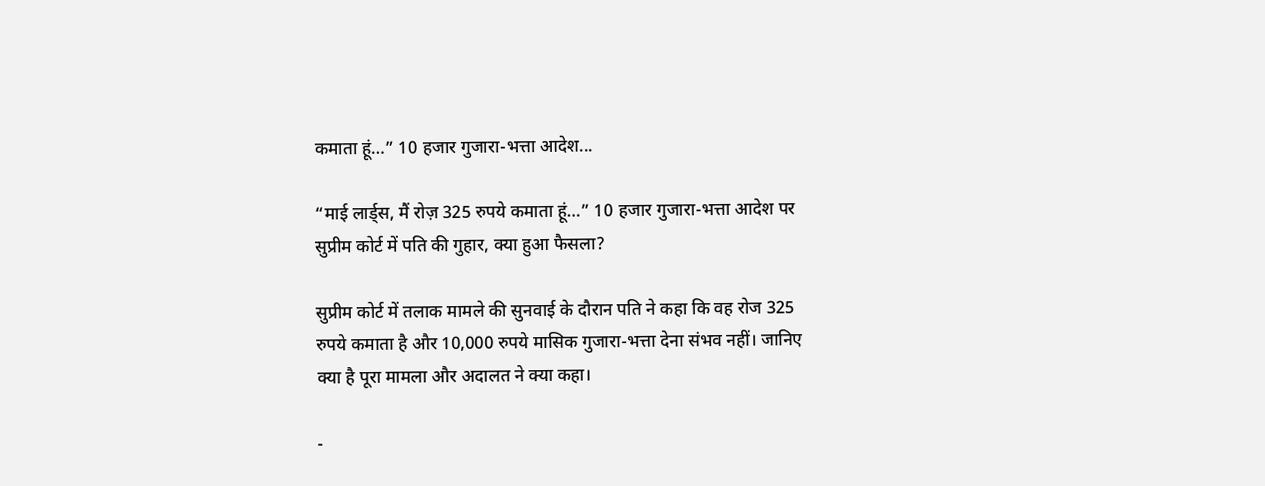कमाता हूं…” 10 हजार गुजारा-भत्ता आदेश...

“माई लार्ड्स, मैं रोज़ 325 रुपये कमाता हूं…” 10 हजार गुजारा-भत्ता आदेश पर सुप्रीम कोर्ट में पति की गुहार, क्या हुआ फैसला?

सुप्रीम कोर्ट में तलाक मामले की सुनवाई के दौरान पति ने कहा कि वह रोज 325 रुपये कमाता है और 10,000 रुपये मासिक गुजारा-भत्ता देना संभव नहीं। जानिए क्या है पूरा मामला और अदालत ने क्या कहा।

-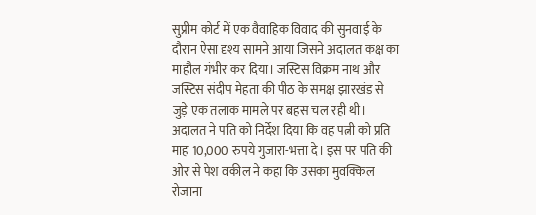सुप्रीम कोर्ट में एक वैवाहिक विवाद की सुनवाई के दौरान ऐसा दृश्य सामने आया जिसने अदालत कक्ष का माहौल गंभीर कर दिया। जस्टिस विक्रम नाथ और जस्टिस संदीप मेहता की पीठ के समक्ष झारखंड से जुड़े एक तलाक मामले पर बहस चल रही थी। अदालत ने पति को निर्देश दिया कि वह पत्नी को प्रति माह 10,000 रुपये गुजारा-भत्ता दे। इस पर पति की ओर से पेश वकील ने कहा कि उसका मुवक्किल रोजाना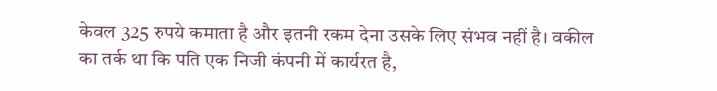केवल 325 रुपये कमाता है और इतनी रकम देना उसके लिए संभव नहीं है। वकील का तर्क था कि पति एक निजी कंपनी में कार्यरत है,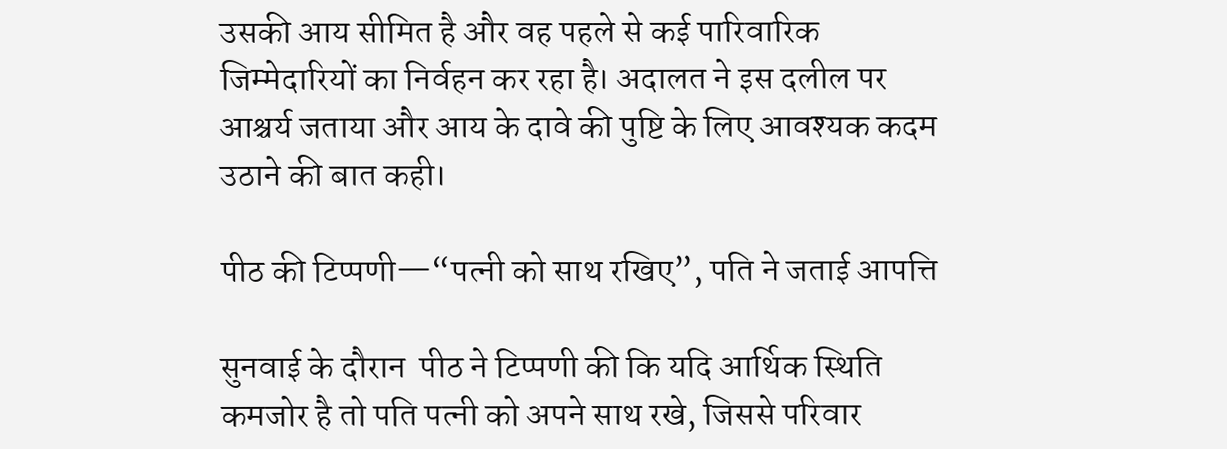उसकी आय सीमित है और वह पहले से कई पारिवारिक जिम्मेदारियों का निर्वहन कर रहा है। अदालत ने इस दलील पर आश्चर्य जताया और आय के दावे की पुष्टि के लिए आवश्यक कदम उठाने की बात कही।

पीठ की टिप्पणी—“पत्नी को साथ रखिए”, पति ने जताई आपत्ति

सुनवाई के दौरान  पीठ ने टिप्पणी की कि यदि आर्थिक स्थिति कमजोर है तो पति पत्नी को अपने साथ रखे, जिससे परिवार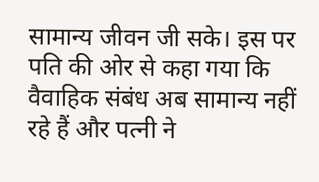सामान्य जीवन जी सके। इस पर पति की ओर से कहा गया कि वैवाहिक संबंध अब सामान्य नहीं रहे हैं और पत्नी ने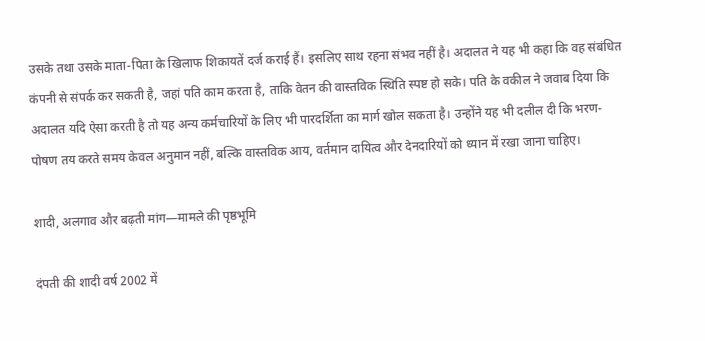उसके तथा उसके माता-पिता के खिलाफ शिकायतें दर्ज कराई हैं। इसलिए साथ रहना संभव नहीं है। अदालत ने यह भी कहा कि वह संबंधित कंपनी से संपर्क कर सकती है, जहां पति काम करता है, ताकि वेतन की वास्तविक स्थिति स्पष्ट हो सके। पति के वकील ने जवाब दिया कि अदालत यदि ऐसा करती है तो यह अन्य कर्मचारियों के लिए भी पारदर्शिता का मार्ग खोल सकता है। उन्होंने यह भी दलील दी कि भरण-पोषण तय करते समय केवल अनुमान नहीं, बल्कि वास्तविक आय, वर्तमान दायित्व और देनदारियों को ध्यान में रखा जाना चाहिए।

शादी, अलगाव और बढ़ती मांग—मामले की पृष्ठभूमि

दंपती की शादी वर्ष 2002 में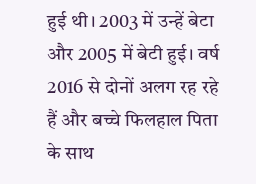हुई थी। 2003 में उन्हें बेटा और 2005 में बेटी हुई। वर्ष 2016 से दोनों अलग रह रहे हैं और बच्चे फिलहाल पिता के साथ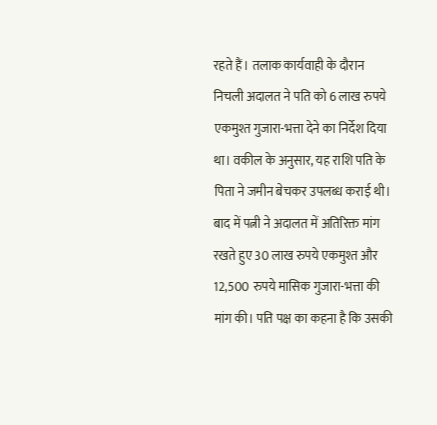रहते हैं। तलाक कार्यवाही के दौरान निचली अदालत ने पति को 6 लाख रुपये एकमुश्त गुजारा-भत्ता देने का निर्देश दिया था। वकील के अनुसार, यह राशि पति के पिता ने जमीन बेचकर उपलब्ध कराई थी। बाद में पत्नी ने अदालत में अतिरिक्त मांग रखते हुए 30 लाख रुपये एकमुश्त और 12,500 रुपये मासिक गुजारा-भत्ता की मांग की। पति पक्ष का कहना है कि उसकी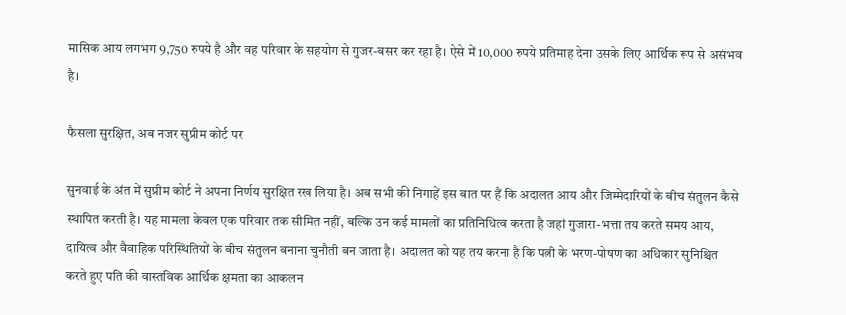मासिक आय लगभग 9,750 रुपये है और वह परिवार के सहयोग से गुजर-बसर कर रहा है। ऐसे में 10,000 रुपये प्रतिमाह देना उसके लिए आर्थिक रूप से असंभव है।

फैसला सुरक्षित, अब नजर सुप्रीम कोर्ट पर

सुनवाई के अंत में सुप्रीम कोर्ट ने अपना निर्णय सुरक्षित रख लिया है। अब सभी की निगाहें इस बात पर हैं कि अदालत आय और जिम्मेदारियों के बीच संतुलन कैसे स्थापित करती है। यह मामला केवल एक परिवार तक सीमित नहीं, बल्कि उन कई मामलों का प्रतिनिधित्व करता है जहां गुजारा-भत्ता तय करते समय आय, दायित्व और वैवाहिक परिस्थितियों के बीच संतुलन बनाना चुनौती बन जाता है। अदालत को यह तय करना है कि पत्नी के भरण-पोषण का अधिकार सुनिश्चित करते हुए पति की वास्तविक आर्थिक क्षमता का आकलन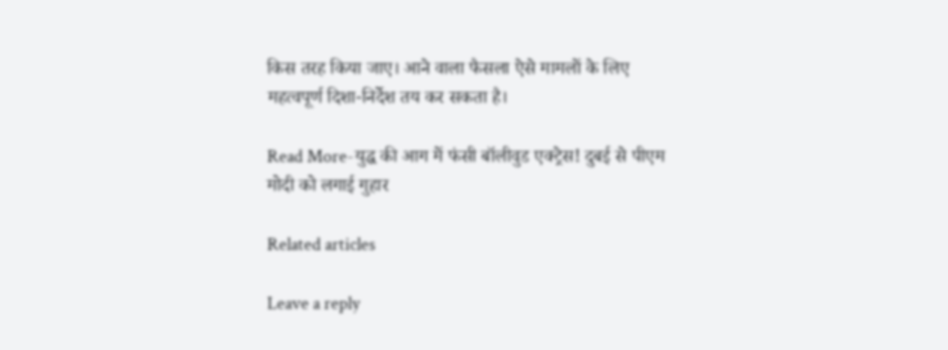किस तरह किया जाए। आने वाला फैसला ऐसे मामलों के लिए महत्वपूर्ण दिशा-निर्देश तय कर सकता है।

Read More-युद्ध की आग में फंसी बॉलीवुड एक्ट्रेस! दुबई से पीएम मोदी को लगाई गुहार

Related articles

Leave a reply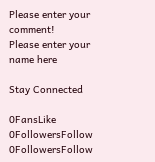Please enter your comment!
Please enter your name here

Stay Connected

0FansLike
0FollowersFollow
0FollowersFollow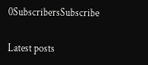0SubscribersSubscribe

Latest posts